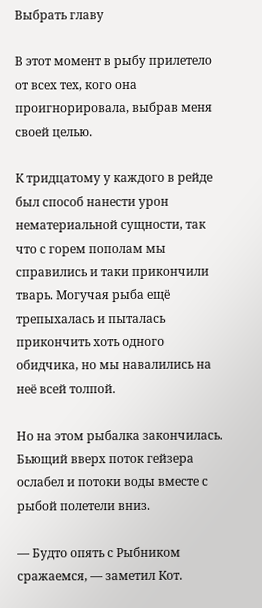Выбрать главу

В этот момент в рыбу прилетело от всех тех, кого она проигнорировала, выбрав меня своей целью.

К тридцатому у каждого в рейде был способ нанести урон нематериальной сущности, так что с горем пополам мы справились и таки прикончили тварь. Могучая рыба ещё трепыхалась и пыталась прикончить хоть одного обидчика, но мы навалились на неё всей толпой.

Но на этом рыбалка закончилась. Бьющий вверх поток гейзера ослабел и потоки воды вместе с рыбой полетели вниз.

— Будто опять с Рыбником сражаемся, — заметил Кот.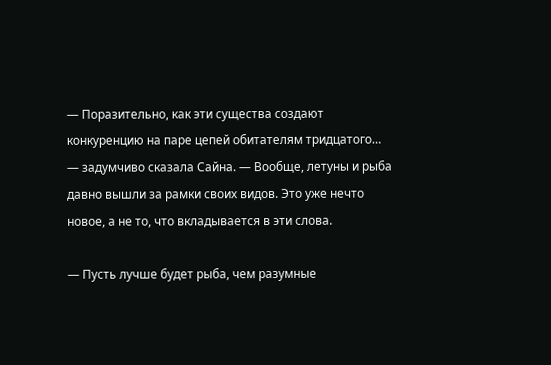— Поразительно, как эти существа создают конкуренцию на паре цепей обитателям тридцатого… — задумчиво сказала Сайна. — Вообще, летуны и рыба давно вышли за рамки своих видов. Это уже нечто новое, а не то, что вкладывается в эти слова.

— Пусть лучше будет рыба, чем разумные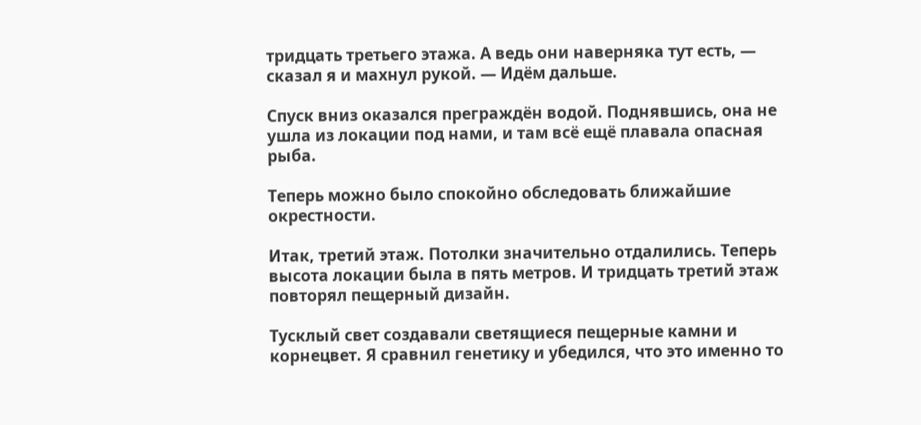тридцать третьего этажа. А ведь они наверняка тут есть, — сказал я и махнул рукой. — Идём дальше.

Спуск вниз оказался преграждён водой. Поднявшись, она не ушла из локации под нами, и там всё ещё плавала опасная рыба.

Теперь можно было спокойно обследовать ближайшие окрестности.

Итак, третий этаж. Потолки значительно отдалились. Теперь высота локации была в пять метров. И тридцать третий этаж повторял пещерный дизайн.

Тусклый свет создавали светящиеся пещерные камни и корнецвет. Я сравнил генетику и убедился, что это именно то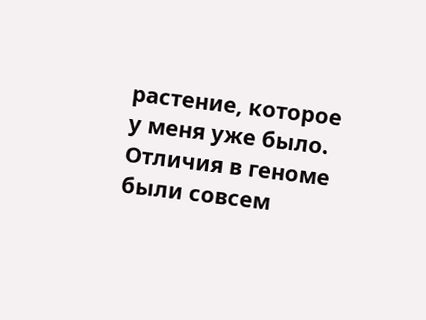растение, которое у меня уже было. Отличия в геноме были совсем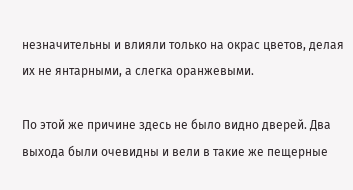незначительны и влияли только на окрас цветов, делая их не янтарными, а слегка оранжевыми.

По этой же причине здесь не было видно дверей. Два выхода были очевидны и вели в такие же пещерные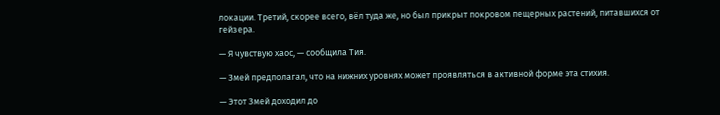локации. Третий, скорее всего, вёл туда же, но был прикрыт покровом пещерных растений, питавшихся от гейзера.

— Я чувствую хаос, — сообщила Тия.

— Змей предполагал, что на нижних уровнях может проявляться в активной форме эта стихия.

— Этот Змей доходил до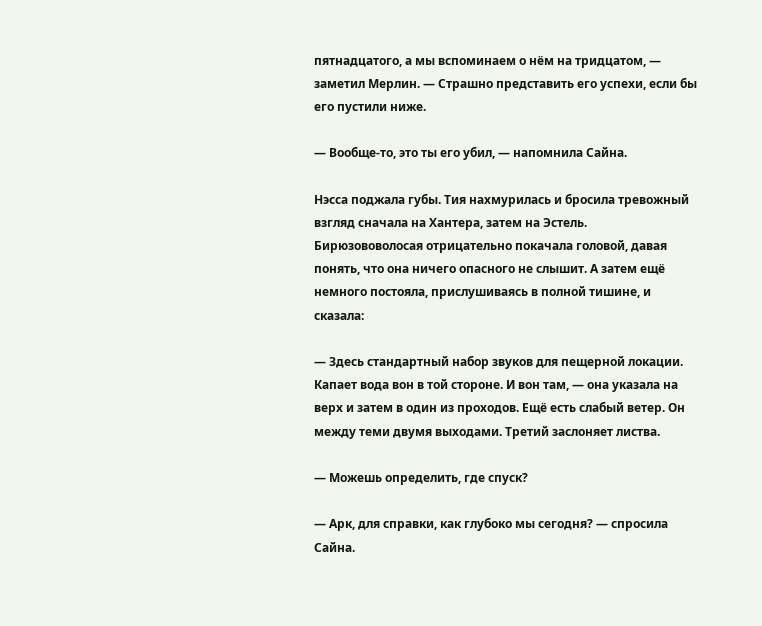пятнадцатого, а мы вспоминаем о нём на тридцатом, — заметил Мерлин. — Страшно представить его успехи, если бы его пустили ниже.

— Вообще-то, это ты его убил, — напомнила Сайна.

Нэсса поджала губы. Тия нахмурилась и бросила тревожный взгляд сначала на Хантера, затем на Эстель. Бирюзововолосая отрицательно покачала головой, давая понять, что она ничего опасного не слышит. А затем ещё немного постояла, прислушиваясь в полной тишине, и сказала:

— Здесь стандартный набор звуков для пещерной локации. Капает вода вон в той стороне. И вон там, — она указала на верх и затем в один из проходов. Ещё есть слабый ветер. Он между теми двумя выходами. Третий заслоняет листва.

— Можешь определить, где спуск?

— Арк, для справки, как глубоко мы сегодня? — спросила Сайна.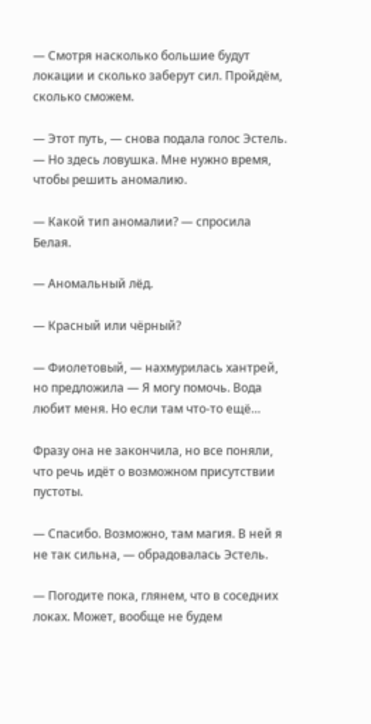— Смотря насколько большие будут локации и сколько заберут сил. Пройдём, сколько сможем.

— Этот путь, — снова подала голос Эстель. — Но здесь ловушка. Мне нужно время, чтобы решить аномалию.

— Какой тип аномалии? — спросила Белая.

— Аномальный лёд.

— Красный или чёрный?

— Фиолетовый, — нахмурилась хантрей, но предложила — Я могу помочь. Вода любит меня. Но если там что-то ещё…

Фразу она не закончила, но все поняли, что речь идёт о возможном присутствии пустоты.

— Спасибо. Возможно, там магия. В ней я не так сильна, — обрадовалась Эстель.

— Погодите пока, глянем, что в соседних локах. Может, вообще не будем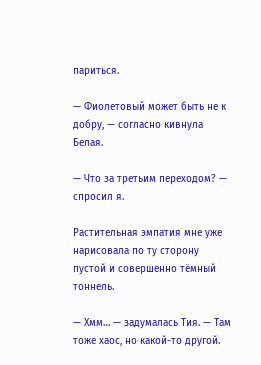париться.

— Фиолетовый может быть не к добру, — согласно кивнула Белая.

— Что за третьим переходом? — спросил я.

Растительная эмпатия мне уже нарисовала по ту сторону пустой и совершенно тёмный тоннель.

— Хмм… — задумалась Тия. — Там тоже хаос, но какой-то другой.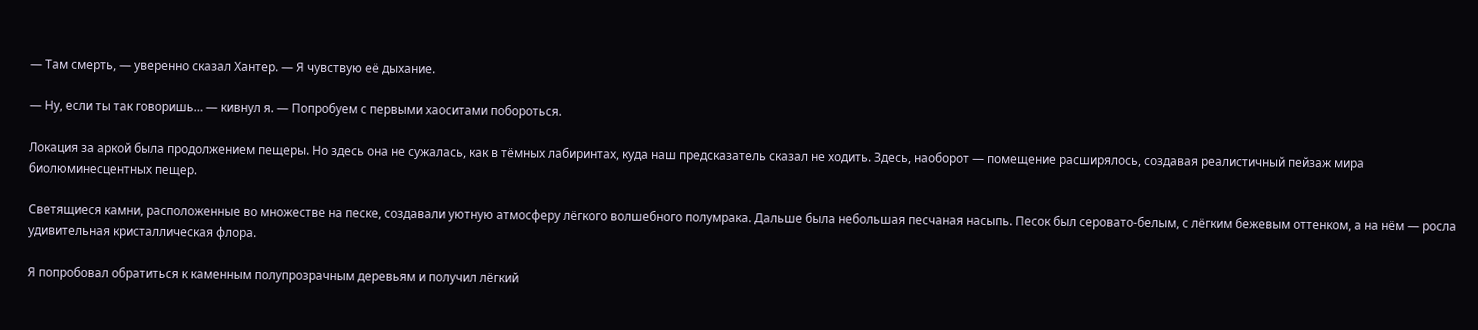— Там смерть, — уверенно сказал Хантер. — Я чувствую её дыхание.

— Ну, если ты так говоришь… — кивнул я. — Попробуем с первыми хаоситами побороться.

Локация за аркой была продолжением пещеры. Но здесь она не сужалась, как в тёмных лабиринтах, куда наш предсказатель сказал не ходить. Здесь, наоборот — помещение расширялось, создавая реалистичный пейзаж мира биолюминесцентных пещер.

Светящиеся камни, расположенные во множестве на песке, создавали уютную атмосферу лёгкого волшебного полумрака. Дальше была небольшая песчаная насыпь. Песок был серовато-белым, с лёгким бежевым оттенком, а на нём — росла удивительная кристаллическая флора.

Я попробовал обратиться к каменным полупрозрачным деревьям и получил лёгкий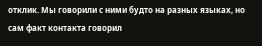отклик. Мы говорили с ними будто на разных языках, но сам факт контакта говорил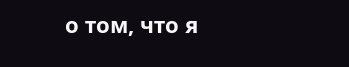о том, что я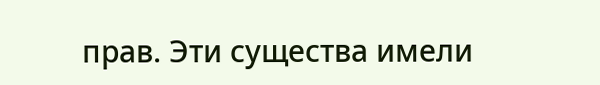прав. Эти существа имели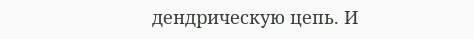дендрическую цепь. И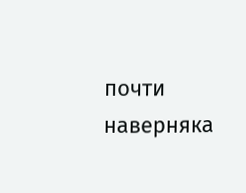почти наверняка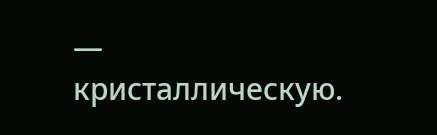— кристаллическую.